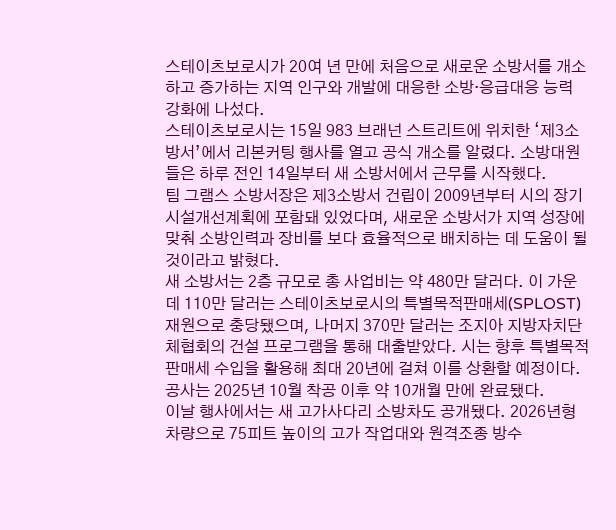스테이츠보로시가 20여 년 만에 처음으로 새로운 소방서를 개소하고 증가하는 지역 인구와 개발에 대응한 소방·응급대응 능력 강화에 나섰다.
스테이츠보로시는 15일 983 브래넌 스트리트에 위치한 ‘제3소방서’에서 리본커팅 행사를 열고 공식 개소를 알렸다. 소방대원들은 하루 전인 14일부터 새 소방서에서 근무를 시작했다.
팀 그램스 소방서장은 제3소방서 건립이 2009년부터 시의 장기 시설개선계획에 포함돼 있었다며, 새로운 소방서가 지역 성장에 맞춰 소방인력과 장비를 보다 효율적으로 배치하는 데 도움이 될 것이라고 밝혔다.
새 소방서는 2층 규모로 총 사업비는 약 480만 달러다. 이 가운데 110만 달러는 스테이츠보로시의 특별목적판매세(SPLOST) 재원으로 충당됐으며, 나머지 370만 달러는 조지아 지방자치단체협회의 건설 프로그램을 통해 대출받았다. 시는 향후 특별목적판매세 수입을 활용해 최대 20년에 걸쳐 이를 상환할 예정이다.
공사는 2025년 10월 착공 이후 약 10개월 만에 완료됐다.
이날 행사에서는 새 고가사다리 소방차도 공개됐다. 2026년형 차량으로 75피트 높이의 고가 작업대와 원격조종 방수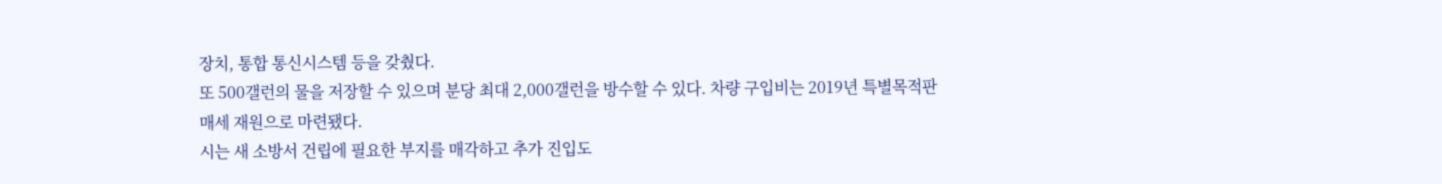장치, 통합 통신시스템 등을 갖췄다.
또 500갤런의 물을 저장할 수 있으며 분당 최대 2,000갤런을 방수할 수 있다. 차량 구입비는 2019년 특별목적판매세 재원으로 마련됐다.
시는 새 소방서 건립에 필요한 부지를 매각하고 추가 진입도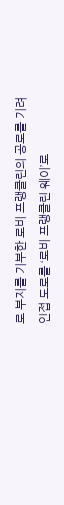로 부지를 기부한 로비 프랭클린의 공로를 기려 인접 도로를 ‘로비 프랭클린 웨이’로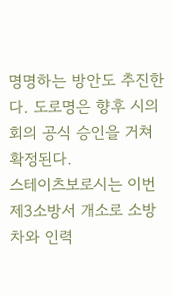명명하는 방안도 추진한다. 도로명은 향후 시의회의 공식 승인을 거쳐 확정된다.
스테이츠보로시는 이번 제3소방서 개소로 소방차와 인력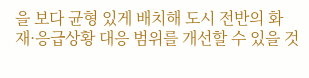을 보다 균형 있게 배치해 도시 전반의 화재·응급상황 대응 범위를 개선할 수 있을 것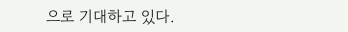으로 기대하고 있다.